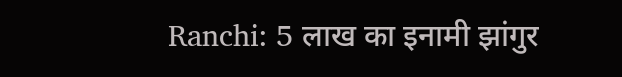Ranchi: 5 लाख का इनामी झांगुर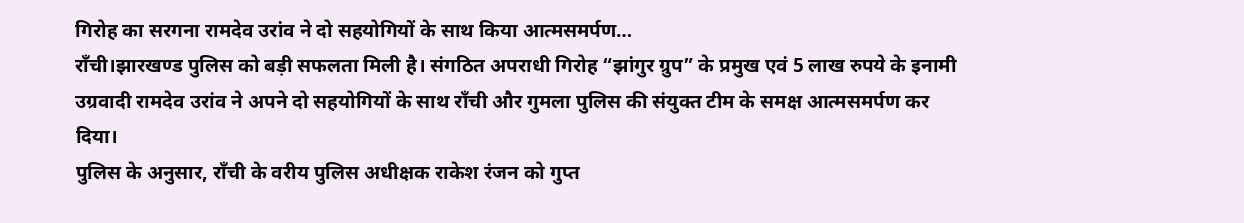गिरोह का सरगना रामदेव उरांव ने दो सहयोगियों के साथ किया आत्मसमर्पण…
राँची।झारखण्ड पुलिस को बड़ी सफलता मिली है। संगठित अपराधी गिरोह “झांगुर ग्रुप” के प्रमुख एवं 5 लाख रुपये के इनामी उग्रवादी रामदेव उरांव ने अपने दो सहयोगियों के साथ राँची और गुमला पुलिस की संयुक्त टीम के समक्ष आत्मसमर्पण कर दिया।
पुलिस के अनुसार, राँची के वरीय पुलिस अधीक्षक राकेश रंजन को गुप्त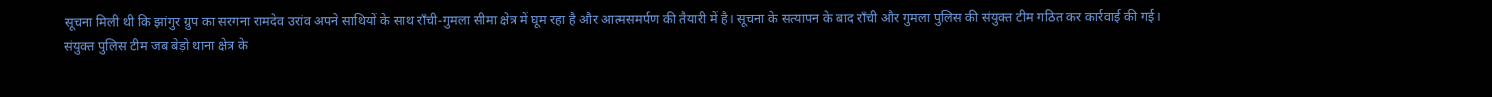सूचना मिली थी कि झांगुर ग्रुप का सरगना रामदेव उरांव अपने साथियों के साथ राँची-गुमला सीमा क्षेत्र में घूम रहा है और आत्मसमर्पण की तैयारी में है। सूचना के सत्यापन के बाद राँची और गुमला पुलिस की संयुक्त टीम गठित कर कार्रवाई की गई।
संयुक्त पुलिस टीम जब बेड़ो थाना क्षेत्र के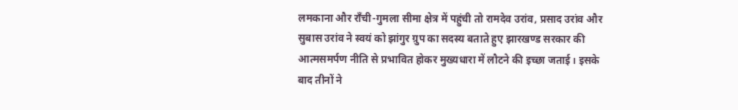लमकाना और राँची-गुमला सीमा क्षेत्र में पहुंची तो रामदेव उरांव, प्रसाद उरांव और सुबास उरांव ने स्वयं को झांगुर ग्रुप का सदस्य बताते हुए झारखण्ड सरकार की आत्मसमर्पण नीति से प्रभावित होकर मुख्यधारा में लौटने की इच्छा जताई। इसके बाद तीनों ने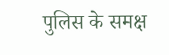पुलिस के समक्ष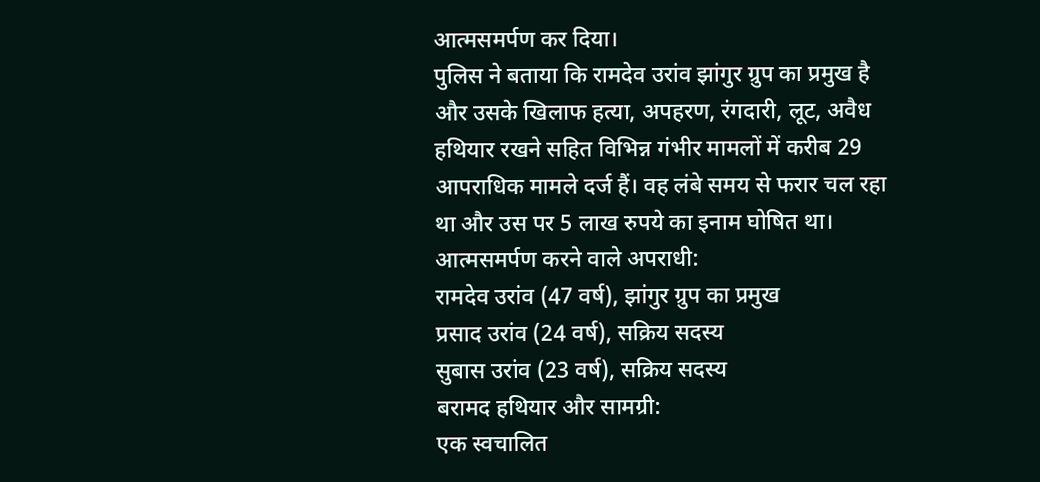आत्मसमर्पण कर दिया।
पुलिस ने बताया कि रामदेव उरांव झांगुर ग्रुप का प्रमुख है और उसके खिलाफ हत्या, अपहरण, रंगदारी, लूट, अवैध हथियार रखने सहित विभिन्न गंभीर मामलों में करीब 29 आपराधिक मामले दर्ज हैं। वह लंबे समय से फरार चल रहा था और उस पर 5 लाख रुपये का इनाम घोषित था।
आत्मसमर्पण करने वाले अपराधी:
रामदेव उरांव (47 वर्ष), झांगुर ग्रुप का प्रमुख
प्रसाद उरांव (24 वर्ष), सक्रिय सदस्य
सुबास उरांव (23 वर्ष), सक्रिय सदस्य
बरामद हथियार और सामग्री:
एक स्वचालित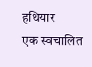हथियार
एक स्वचालित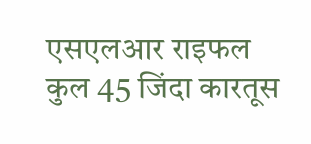एसएलआर राइफल
कुल 45 जिंदा कारतूस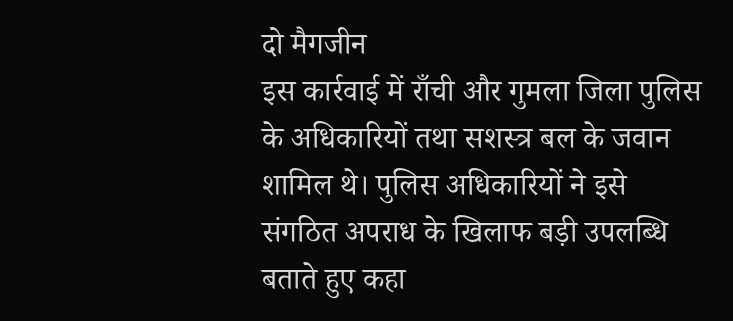दो मैगजीन
इस कार्रवाई में राँची और गुमला जिला पुलिस के अधिकारियों तथा सशस्त्र बल के जवान शामिल थे। पुलिस अधिकारियों ने इसे संगठित अपराध के खिलाफ बड़ी उपलब्धि बताते हुए कहा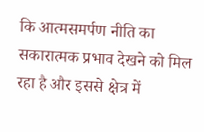कि आत्मसमर्पण नीति का सकारात्मक प्रभाव देखने को मिल रहा है और इससे क्षेत्र में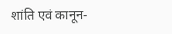शांति एवं कानून-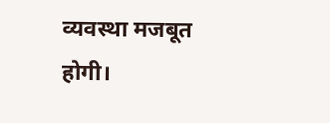व्यवस्था मजबूत होगी।